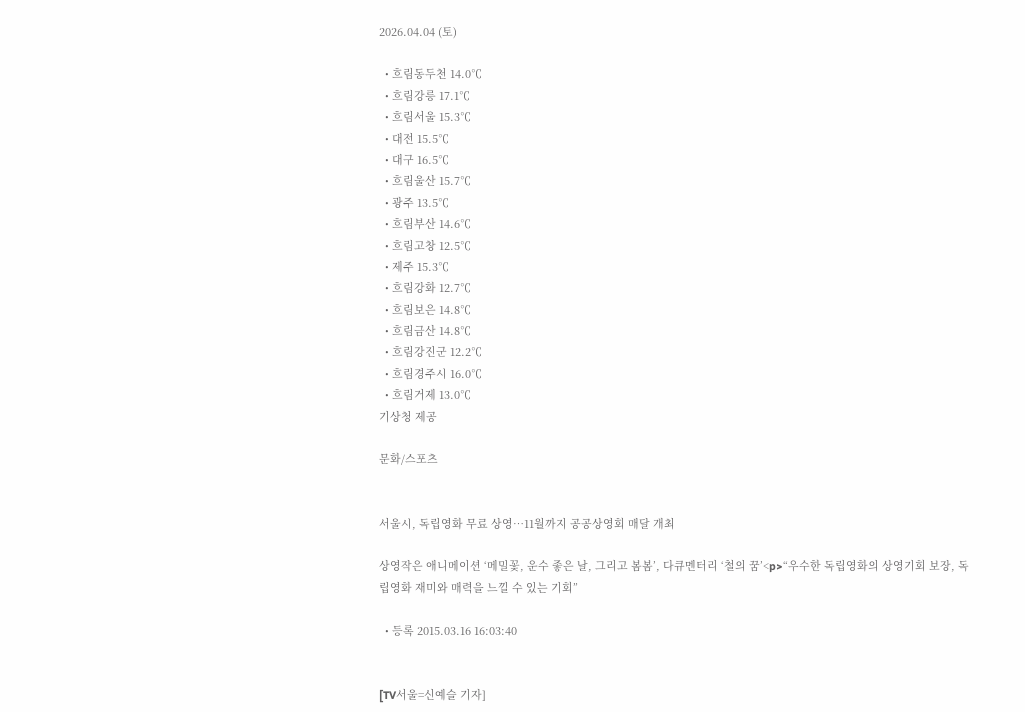2026.04.04 (토)

  • 흐림동두천 14.0℃
  • 흐림강릉 17.1℃
  • 흐림서울 15.3℃
  • 대전 15.5℃
  • 대구 16.5℃
  • 흐림울산 15.7℃
  • 광주 13.5℃
  • 흐림부산 14.6℃
  • 흐림고창 12.5℃
  • 제주 15.3℃
  • 흐림강화 12.7℃
  • 흐림보은 14.8℃
  • 흐림금산 14.8℃
  • 흐림강진군 12.2℃
  • 흐림경주시 16.0℃
  • 흐림거제 13.0℃
기상청 제공

문화/스포츠


서울시, 독립영화 무료 상영…11월까지 공공상영회 매달 개최

상영작은 애니메이션 ‘메밀꽃, 운수 좋은 날, 그리고 봄봄’, 다큐멘터리 ‘철의 꿈’<p>“우수한 독립영화의 상영기회 보장, 독립영화 재미와 매력을 느낄 수 있는 기회”

  • 등록 2015.03.16 16:03:40


[TV서울=신예슬 기자]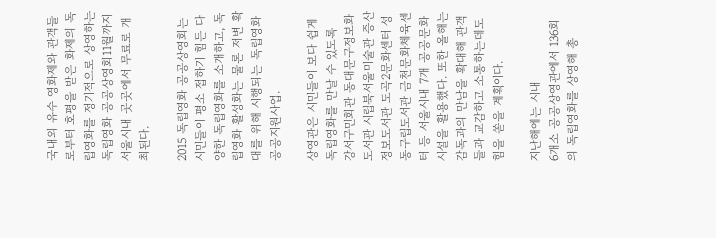국내외 유수 영화제와 관객들로부터 호평을 받은 화제의 독립영화를 정기적으로 상영하는 독립영화 공공상영회11월까지 서울시내 곳곳에서 무료로 개최된다.

2015 독립영화 공공상영회는 시민들이 평소 접하기 힘든 다양한 독립영화를 소개하고, 독립영화 활성화는 물론 저변 확대를 위해 시행되는 독립영화 공공지원사업.

상영관은 시민들이 보다 쉽게 독립영화를 만날 수 있도록
강서구민회관 동대문구정보화도서관 시립북서울미술관 증산정보도서관 도곡2문화센터 성동구립도서관 금천문화체육센터 등 서울시내 7개 공공문화시설을 활용했다. 또한 올해는 감독과의 만남을 확대해 관객들과 교감하고 소통하는데도 힘을 쏟을 계획이다.

지난해에는 시내
6개소 공공상영관에서 136회의 독립영화를 상영해 총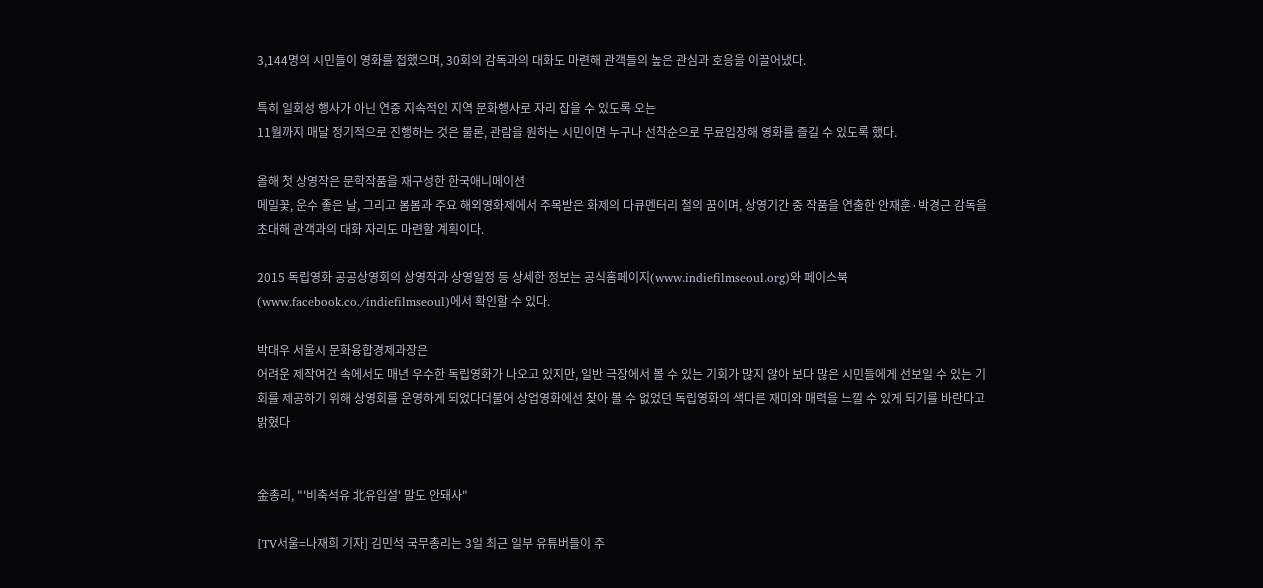3,144명의 시민들이 영화를 접했으며, 30회의 감독과의 대화도 마련해 관객들의 높은 관심과 호응을 이끌어냈다.

특히 일회성 행사가 아닌 연중 지속적인 지역 문화행사로 자리 잡을 수 있도록 오는
11월까지 매달 정기적으로 진행하는 것은 물론, 관람을 원하는 시민이면 누구나 선착순으로 무료입장해 영화를 즐길 수 있도록 했다.

올해 첫 상영작은 문학작품을 재구성한 한국애니메이션
메밀꽃, 운수 좋은 날, 그리고 봄봄과 주요 해외영화제에서 주목받은 화제의 다큐멘터리 철의 꿈이며, 상영기간 중 작품을 연출한 안재훈·박경근 감독을 초대해 관객과의 대화 자리도 마련할 계획이다.

2015 독립영화 공공상영회의 상영작과 상영일정 등 상세한 정보는 공식홈페이지(www.indiefilmseoul.org)와 페이스북(www.facebook.co./indiefilmseoul)에서 확인할 수 있다.

박대우 서울시 문화융합경제과장은
어려운 제작여건 속에서도 매년 우수한 독립영화가 나오고 있지만, 일반 극장에서 볼 수 있는 기회가 많지 않아 보다 많은 시민들에게 선보일 수 있는 기회를 제공하기 위해 상영회를 운영하게 되었다더불어 상업영화에선 찾아 볼 수 없었던 독립영화의 색다른 재미와 매력을 느낄 수 있게 되기를 바란다고 밝혔다


金총리, "'비축석유 北유입설' 말도 안돼사"

[TV서울=나재희 기자] 김민석 국무총리는 3일 최근 일부 유튜버들이 주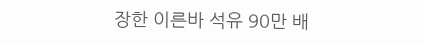장한 이른바 석유 90만 배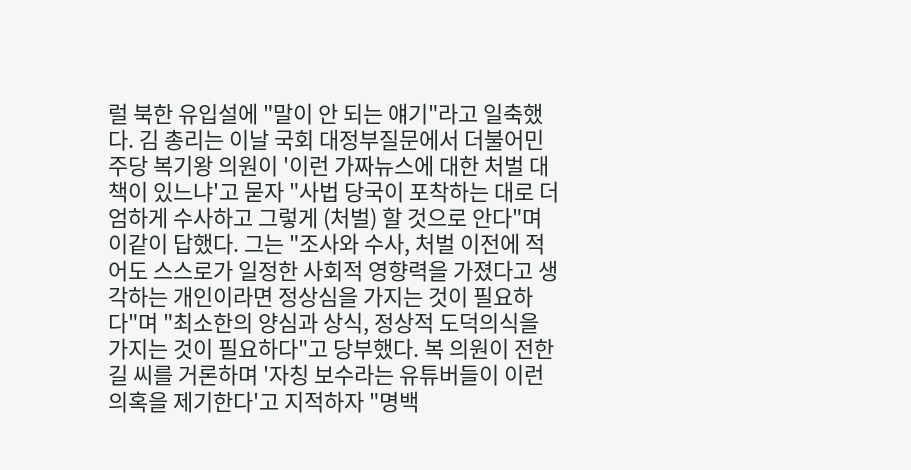럴 북한 유입설에 "말이 안 되는 얘기"라고 일축했다. 김 총리는 이날 국회 대정부질문에서 더불어민주당 복기왕 의원이 '이런 가짜뉴스에 대한 처벌 대책이 있느냐'고 묻자 "사법 당국이 포착하는 대로 더 엄하게 수사하고 그렇게 (처벌) 할 것으로 안다"며 이같이 답했다. 그는 "조사와 수사, 처벌 이전에 적어도 스스로가 일정한 사회적 영향력을 가졌다고 생각하는 개인이라면 정상심을 가지는 것이 필요하다"며 "최소한의 양심과 상식, 정상적 도덕의식을 가지는 것이 필요하다"고 당부했다. 복 의원이 전한길 씨를 거론하며 '자칭 보수라는 유튜버들이 이런 의혹을 제기한다'고 지적하자 "명백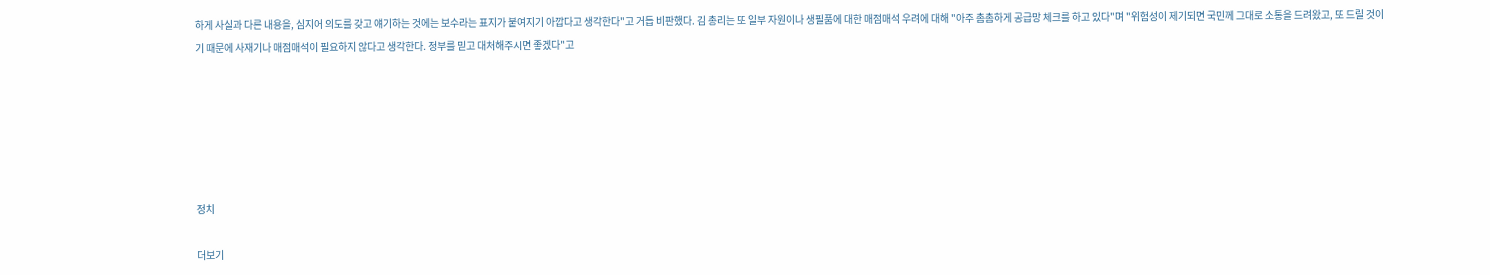하게 사실과 다른 내용을, 심지어 의도를 갖고 얘기하는 것에는 보수라는 표지가 붙여지기 아깝다고 생각한다"고 거듭 비판했다. 김 총리는 또 일부 자원이나 생필품에 대한 매점매석 우려에 대해 "아주 촘촘하게 공급망 체크를 하고 있다"며 "위험성이 제기되면 국민께 그대로 소통을 드려왔고, 또 드릴 것이기 때문에 사재기나 매점매석이 필요하지 않다고 생각한다. 정부를 믿고 대처해주시면 좋겠다"고






정치

더보기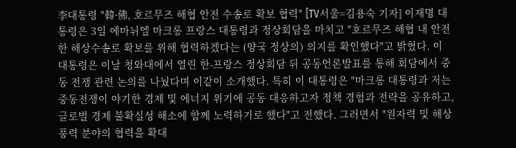李대통령 "韓·佛, 호르무즈 해협 안전 수송로 확보 협력" [TV서울=김용숙 기자] 이재명 대통령은 3일 에마뉘엘 마크롱 프랑스 대통령과 정상회담을 마치고 "호르무즈 해협 내 안전한 해상수송로 확보를 위해 협력하겠다는 (양국 정상의) 의지를 확인했다"고 밝혔다. 이 대통령은 이날 청와대에서 열린 한-프랑스 정상회담 뒤 공동언론발표를 통해 회담에서 중동 전쟁 관련 논의를 나눴다며 이같이 소개했다. 특히 이 대통령은 "마크롱 대통령과 저는 중동전쟁이 야기한 경제 및 에너지 위기에 공동 대응하고자 정책 경험과 전략을 공유하고, 글로벌 경제 불확실성 해소에 함께 노력하기로 했다"고 전했다. 그러면서 "원자력 및 해상 풍력 분야의 협력을 확대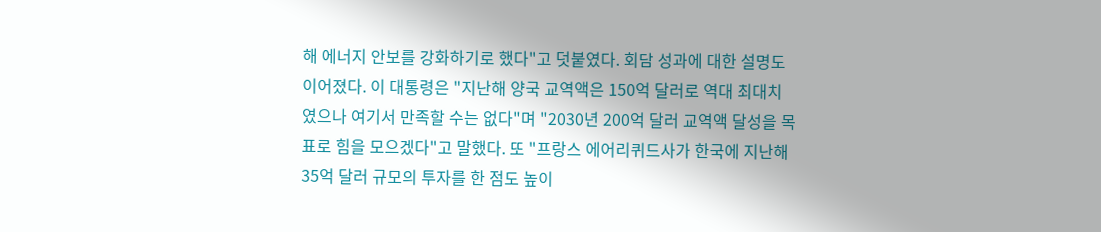해 에너지 안보를 강화하기로 했다"고 덧붙였다. 회담 성과에 대한 설명도 이어졌다. 이 대통령은 "지난해 양국 교역액은 150억 달러로 역대 최대치였으나 여기서 만족할 수는 없다"며 "2030년 200억 달러 교역액 달성을 목표로 힘을 모으겠다"고 말했다. 또 "프랑스 에어리퀴드사가 한국에 지난해 35억 달러 규모의 투자를 한 점도 높이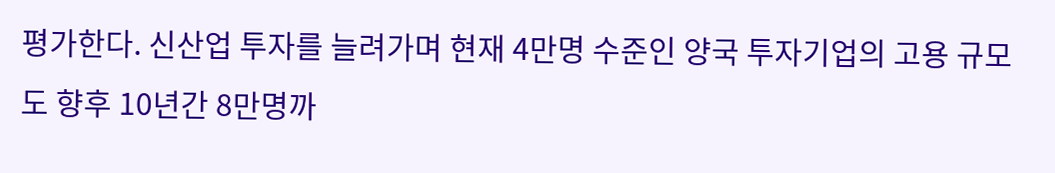평가한다. 신산업 투자를 늘려가며 현재 4만명 수준인 양국 투자기업의 고용 규모도 향후 10년간 8만명까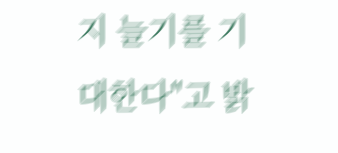지 늘기를 기대한다"고 밝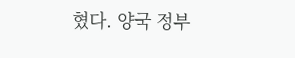혔다. 양국 정부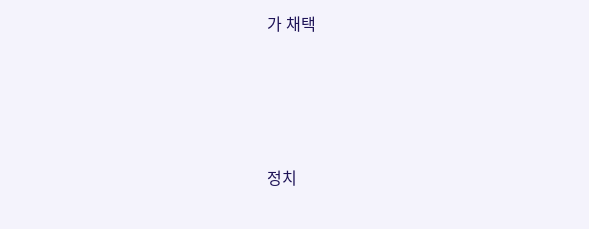가 채택




정치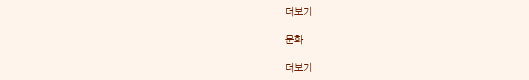더보기

문화

더보기